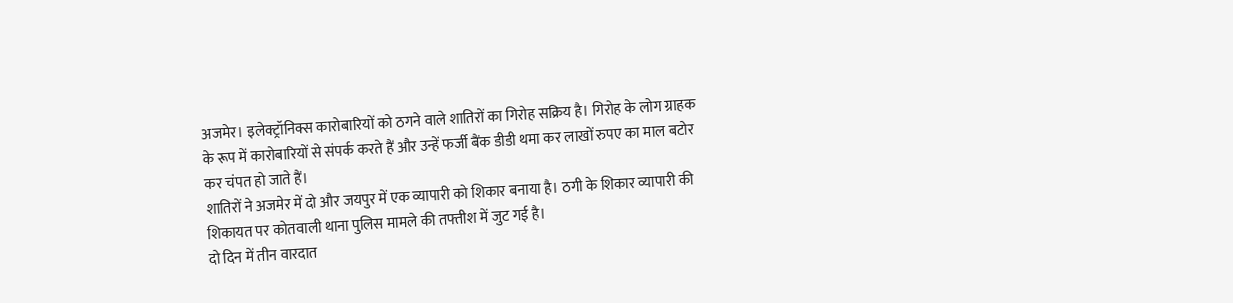अजमेर। इलेक्ट्रॉनिक्स कारोबारियों को ठगने वाले शातिरों का गिरोह सक्रिय है। गिरोह के लोग ग्राहक के रूप में कारोबारियों से संपर्क करते हैं और उन्हें फर्जी बैंक डीडी थमा कर लाखों रुपए का माल बटोर कर चंपत हो जाते हैं।
शातिरों ने अजमेर में दो और जयपुर में एक व्यापारी को शिकार बनाया है। ठगी के शिकार व्यापारी की शिकायत पर कोतवाली थाना पुलिस मामले की तफ्तीश में जुट गई है।
दो दिन में तीन वारदात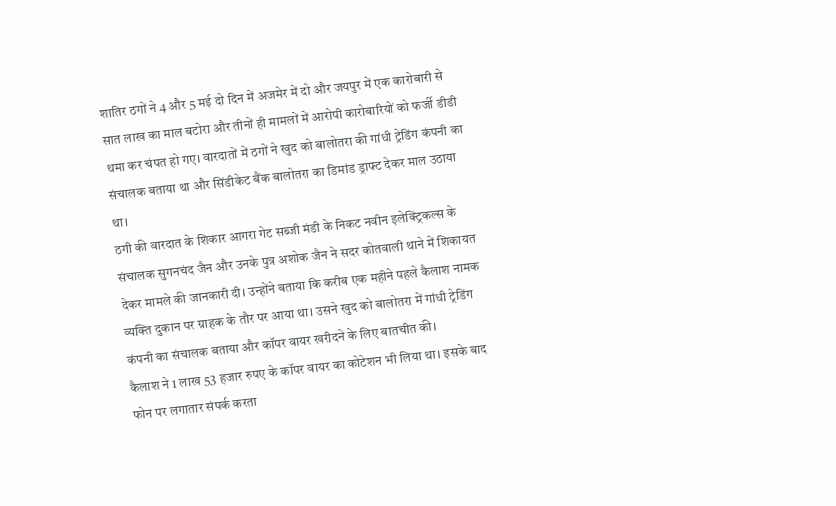शातिर ठगों ने 4 और 5 मई दो दिन में अजमेर में दो और जयपुर में एक कारोबारी से सात लाख का माल बटोरा और तीनों ही मामलों में आरोपी कारोबारियों को फर्जी डीडी थमा कर चंपत हो गए। वारदातों में ठगों ने खुद को बालोतरा की गांधी ट्रेडिंग कंपनी का संचालक बताया था और सिंडीकेट बैंक बालोतरा का डिमांड ड्राफ्ट देकर माल उठाया था।
ठगी की वारदात के शिकार आगरा गेट सब्जी मंडी के निकट नवीन इलेक्ट्रिकल्स के संचालक सुगनचंद जैन और उनके पुत्र अशोक जैन ने सदर कोतवाली थाने में शिकायत देकर मामले की जानकारी दी। उन्होंने बताया कि करीब एक महीने पहले कैलाश नामक व्यक्ति दुकान पर ग्राहक के तौर पर आया था। उसने खुद को बालोतरा में गांधी ट्रेडिंग कंपनी का संचालक बताया और कॉपर वायर खरीदने के लिए बातचीत की।
कैलाश ने 1 लाख 53 हजार रुपए के कॉपर वायर का कोटेशन भी लिया था। इसके बाद फोन पर लगातार संपर्क करता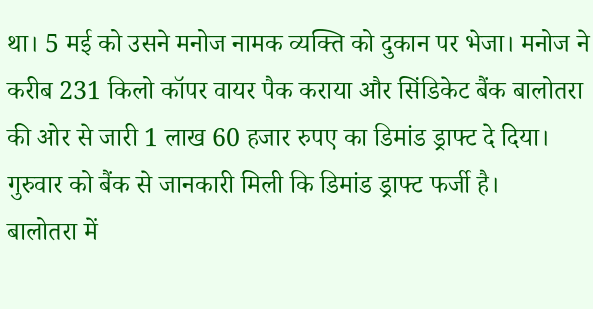था। 5 मई को उसने मनोज नामक व्यक्ति को दुकान पर भेजा। मनोज ने करीब 231 किलो कॉपर वायर पैक कराया और सिंडिकेट बैंक बालोतरा की ओर से जारी 1 लाख 60 हजार रुपए का डिमांड ड्राफ्ट दे दिया। गुरुवार को बैंक से जानकारी मिली कि डिमांड ड्राफ्ट फर्जी है।
बालोतरा में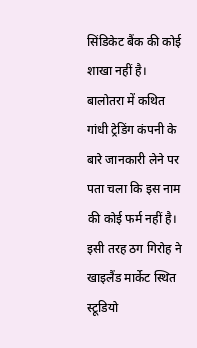सिंडिकेट बैंक की कोई शाखा नहीं है। बालोतरा में कथित गांधी ट्रेडिंग कंपनी के बारे जानकारी लेने पर पता चला कि इस नाम की कोई फर्म नहीं है। इसी तरह ठग गिरोह ने खाइलैंड मार्केट स्थित स्टूडियो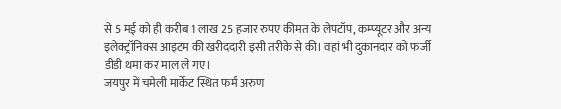से 5 मई को ही करीब 1 लाख 25 हजार रुपए कीमत के लेपटॉप, कम्प्यूटर और अन्य इलेक्ट्रॉनिक्स आइटम की खरीददारी इसी तरीके से की। वहां भी दुकानदार को फर्जी डीडी थमा कर माल ले गए।
जयपुर में चमेली मार्केट स्थित फर्म अरुण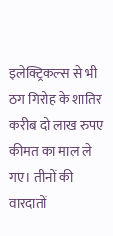इलेक्ट्रिकल्स से भी ठग गिरोह के शातिर करीब दो लाख रुपए कीमत का माल ले गए। तीनों की वारदातों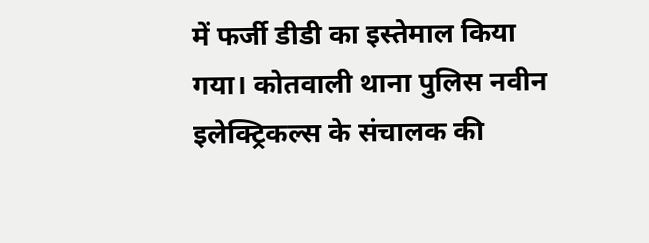में फर्जी डीडी का इस्तेमाल किया गया। कोतवाली थाना पुलिस नवीन इलेक्ट्रिकल्स के संचालक की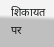शिकायत पर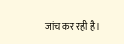जांच कर रही है।